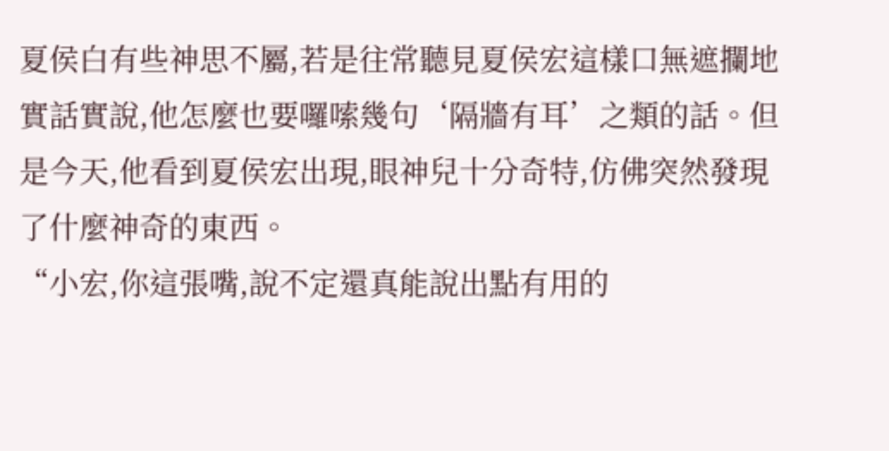夏侯白有些神思不屬,若是往常聽見夏侯宏這樣口無遮攔地實話實說,他怎麼也要囉嗦幾句‘隔牆有耳’之類的話。但是今天,他看到夏侯宏出現,眼神兒十分奇特,仿佛突然發現了什麼神奇的東西。
“小宏,你這張嘴,說不定還真能說出點有用的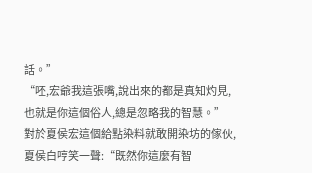話。”
“呸,宏爺我這張嘴,說出來的都是真知灼見,也就是你這個俗人,總是忽略我的智慧。”
對於夏侯宏這個給點染料就敢開染坊的傢伙,夏侯白哼笑一聲:“既然你這麼有智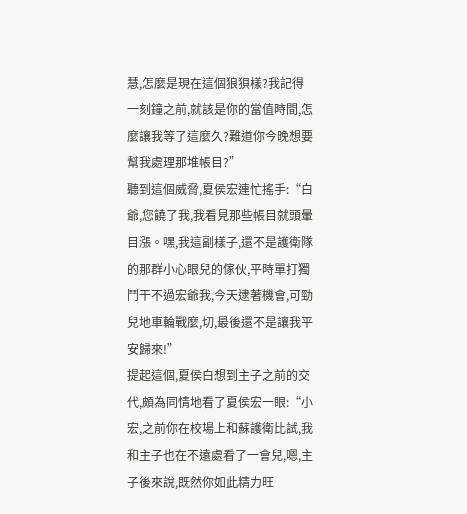慧,怎麼是現在這個狼狽樣?我記得一刻鐘之前,就該是你的當值時間,怎麼讓我等了這麼久?難道你今晚想要幫我處理那堆帳目?”
聽到這個威脅,夏侯宏連忙搖手:“白爺,您饒了我,我看見那些帳目就頭暈目漲。嘿,我這副樣子,還不是護衛隊的那群小心眼兒的傢伙,平時單打獨鬥干不過宏爺我,今天逮著機會,可勁兒地車輪戰麼,切,最後還不是讓我平安歸來!”
提起這個,夏侯白想到主子之前的交代,頗為同情地看了夏侯宏一眼:“小宏,之前你在校場上和蘇護衛比試,我和主子也在不遠處看了一會兒,嗯,主子後來說,既然你如此精力旺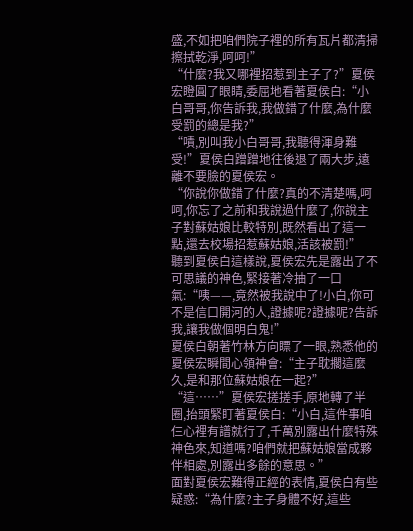盛,不如把咱們院子裡的所有瓦片都清掃擦拭乾淨,呵呵!”
“什麼?我又哪裡招惹到主子了?”夏侯宏瞪圓了眼睛,委屈地看著夏侯白:“小白哥哥,你告訴我,我做錯了什麼,為什麼受罰的總是我?”
“嘖,別叫我小白哥哥,我聽得渾身難受!”夏侯白蹭蹭地往後退了兩大步,遠離不要臉的夏侯宏。
“你說你做錯了什麼?真的不清楚嗎,呵呵,你忘了之前和我說過什麼了,你說主子對蘇姑娘比較特別,既然看出了這一點,還去校場招惹蘇姑娘,活該被罰!”
聽到夏侯白這樣說,夏侯宏先是露出了不可思議的神色,緊接著冷抽了一口氣:“咦——,竟然被我說中了!小白,你可不是信口開河的人,證據呢?證據呢?告訴我,讓我做個明白鬼!”
夏侯白朝著竹林方向瞟了一眼,熟悉他的夏侯宏瞬間心領神會:“主子耽擱這麼久,是和那位蘇姑娘在一起?”
“這……”夏侯宏搓搓手,原地轉了半圈,抬頭緊盯著夏侯白:“小白,這件事咱仨心裡有譜就行了,千萬別露出什麼特殊神色來,知道嗎?咱們就把蘇姑娘當成夥伴相處,別露出多餘的意思。”
面對夏侯宏難得正經的表情,夏侯白有些疑惑:“為什麼?主子身體不好,這些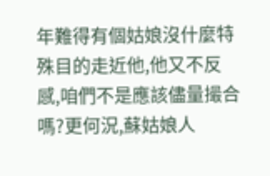年難得有個姑娘沒什麼特殊目的走近他,他又不反感,咱們不是應該儘量撮合嗎?更何況,蘇姑娘人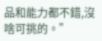品和能力都不錯,沒啥可挑的。”